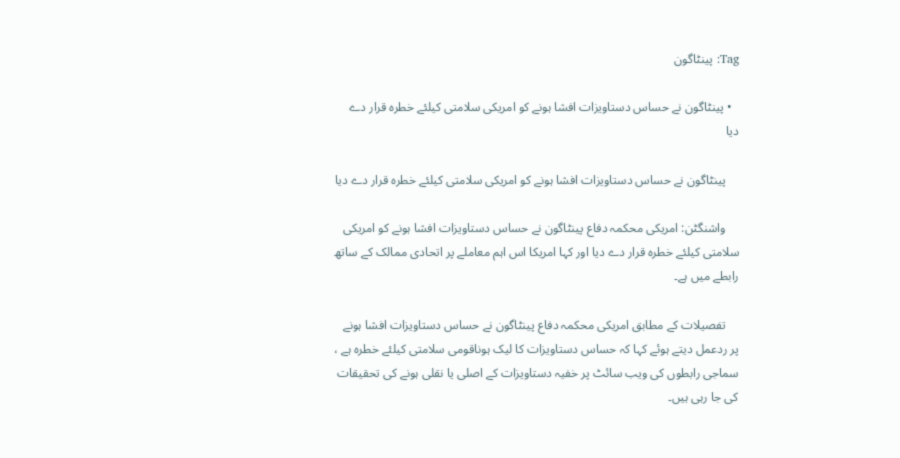Tag: پینٹاگون

  • پینٹاگون نے حساس دستاویزات افشا ہونے کو امریکی سلامتی کیلئے خطرہ قرار دے دیا

    پینٹاگون نے حساس دستاویزات افشا ہونے کو امریکی سلامتی کیلئے خطرہ قرار دے دیا

    واشنگٹن: امریکی محکمہ دفاع پینٹاگون نے حساس دستاویزات افشا ہونے کو امریکی سلامتی کیلئے خطرہ قرار دے دیا اور کہا امریکا اس اہم معاملے پر اتحادی ممالک کے ساتھ رابطے میں ہے۔

    تفصیلات کے مطابق امریکی محکمہ دفاع پینٹاگون نے حساس دستاویزات افشا ہونے پر ردعمل دیتے ہوئے کہا کہ حساس دستاویزات کا لیک ہوناقومی سلامتی کیلئے خطرہ ہے ، سماجی رابطوں کی ویب سائٹ پر خفیہ دستاویزات کے اصلی یا نقلی ہونے کی تحقیقات کی جا رہی ہیں۔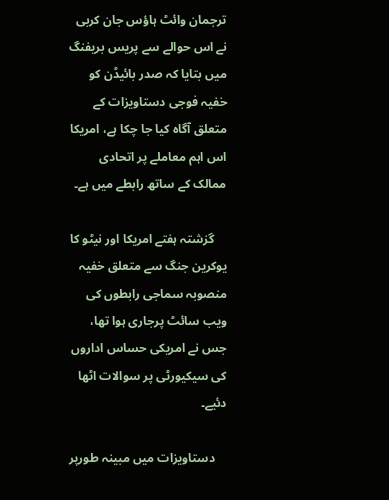ترجمان وائٹ ہاؤس جان کربی نے اس حوالے سے پریس بریفنگ میں بتایا کہ صدر بائیڈن کو خفیہ فوجی دستاویزات کے متعلق آگاہ کیا جا چکا ہے، امریکا اس اہم معاملے پر اتحادی ممالک کے ساتھ رابطے میں ہے۔

    گزشتہ ہفتے امریکا اور نیٹو کا یوکرین جنگ سے متعلق خفیہ منصوبہ سماجی رابطوں کی ویب سائٹ پرجاری ہوا تھا، جس نے امریکی حساس اداروں کی سیکیورٹی پر سوالات اٹھا دئیے۔

    دستاویزات میں مبینہ طورپر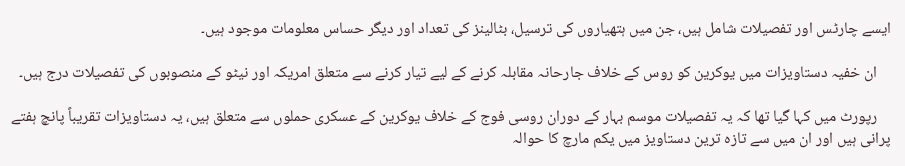ایسے چارٹس اور تفصیلات شامل ہیں، جن میں ہتھیاروں کی ترسیل، بٹالینز کی تعداد اور دیگر حساس معلومات موجود ہیں۔

    ان خفیہ دستاویزات میں یوکرین کو روس کے خلاف جارحانہ مقابلہ کرنے کے لیے تیار کرنے سے متعلق امریکہ اور نیٹو کے منصوبوں کی تفصیلات درج ہیں۔

    رپورٹ میں کہا گیا تھا کہ یہ تفصیلات موسم بہار کے دوران روسی فوج کے خلاف یوکرین کے عسکری حملوں سے متعلق ہیں، یہ دستاویزات تقریباً پانچ ہفتے پرانی ہیں اور ان میں سے تازہ ترین دستاویز میں یکم مارچ کا حوالہ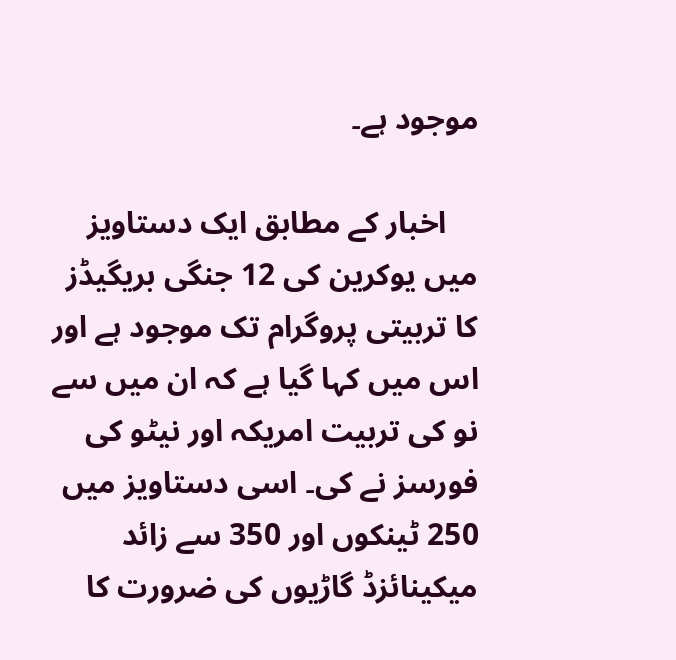موجود ہے۔

    اخبار کے مطابق ایک دستاویز میں یوکرین کی 12 جنگی بریگیڈز کا تربیتی پروگرام تک موجود ہے اور اس میں کہا گیا ہے کہ ان میں سے نو کی تربیت امریکہ اور نیٹو کی فورسز نے کی۔ اسی دستاویز میں 250 ٹینکوں اور 350 سے زائد میکینائزڈ گاڑیوں کی ضرورت کا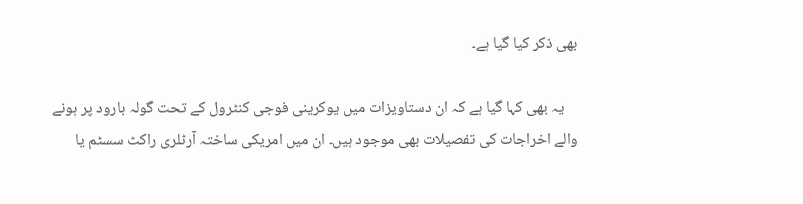بھی ذکر کیا گیا ہے۔

    یہ بھی کہا گیا ہے کہ ان دستاویزات میں یوکرینی فوجی کنٹرول کے تحت گولہ بارود پر ہونے والے اخراجات کی تفصیلات بھی موجود ہیں۔ ان میں امریکی ساختہ آرٹلری راکٹ سسٹم یا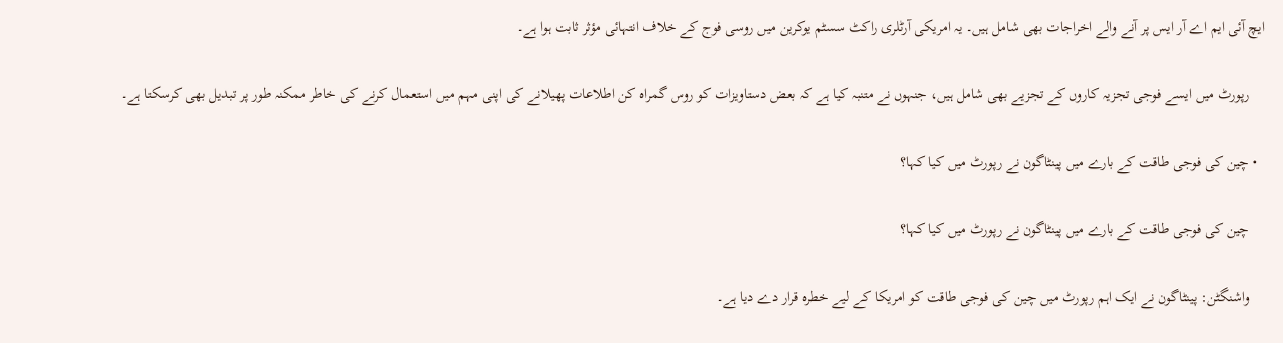ایچ آئی ایم اے آر ایس پر آنے والے اخراجات بھی شامل ہیں۔ یہ امریکی آرٹلری راکٹ سسٹم یوکرین میں روسی فوج کے خلاف انتہائی مؤثر ثابت ہوا ہے۔

    رپورٹ میں ایسے فوجی تجزیہ کاروں کے تجزیے بھی شامل ہیں، جنہوں نے متنبہ کیا ہے کہ بعض دستاویزات کو روس گمراہ کن اطلاعات پھیلانے کی اپنی مہم میں استعمال کرنے کی خاطر ممکنہ طور پر تبدیل بھی کرسکتا ہے۔

  • چین کی فوجی طاقت کے بارے میں پینٹاگون نے رپورٹ میں کیا کہا؟

    چین کی فوجی طاقت کے بارے میں پینٹاگون نے رپورٹ میں کیا کہا؟

    واشنگٹن: پینٹاگون نے ایک اہم رپورٹ میں چین کی فوجی طاقت کو امریکا کے لیے خطرہ قرار دے دیا ہے۔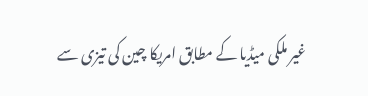غیر ملکی میڈیا کے مطابق امریکا چین کی تیزی سے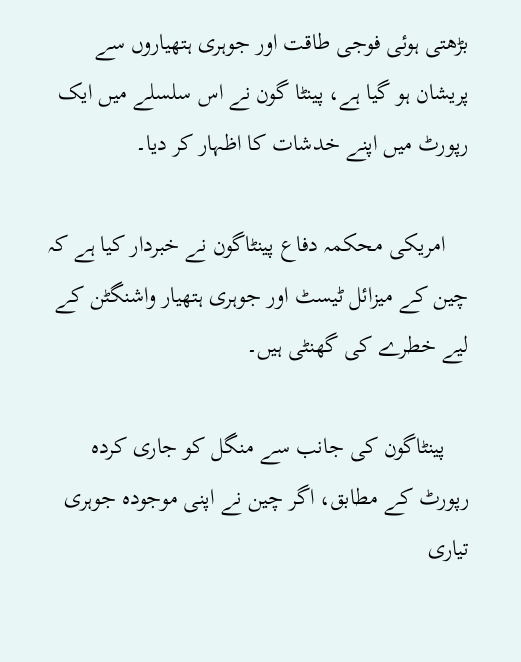بڑھتی ہوئی فوجی طاقت اور جوہری ہتھیاروں سے پریشان ہو گیا ہے، پینٹا گون نے اس سلسلے میں ایک رپورٹ میں اپنے خدشات کا اظہار کر دیا۔

    امریکی محکمہ دفاع پینٹاگون نے خبردار کیا ہے کہ چین کے میزائل ٹیسٹ اور جوہری ہتھیار واشنگٹن کے لیے خطرے کی گھنٹی ہیں۔

    پینٹاگون کی جانب سے منگل کو جاری کردہ رپورٹ کے مطابق، اگر چین نے اپنی موجودہ جوہری تیاری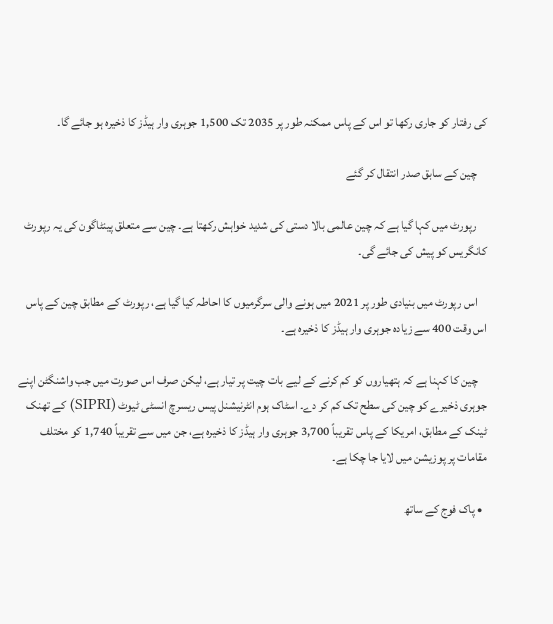کی رفتار کو جاری رکھا تو اس کے پاس ممکنہ طور پر 2035 تک 1,500 جوہری وار ہیڈز کا ذخیرہ ہو جائے گا۔

    چین کے سابق صدر انتقال کر گئے

    رپورٹ میں کہا گیا ہے کہ چین عالمی بالا دستی کی شدید خواہش رکھتا ہے۔ چین سے متعلق پینٹاگون کی یہ رپورٹ کانگریس کو پیش کی جائے گی۔

    اس رپورٹ میں بنیادی طور پر 2021 میں ہونے والی سرگرمیوں کا احاطہ کیا گیا ہے، رپورٹ کے مطابق چین کے پاس اس وقت 400 سے زیادہ جوہری وار ہیڈز کا ذخیرہ ہے۔

    چین کا کہنا ہے کہ ہتھیاروں کو کم کرنے کے لیے بات چیت پر تیار ہے، لیکن صرف اس صورت میں جب واشنگٹن اپنے جوہری ذخیرے کو چین کی سطح تک کم کر دے۔ اسٹاک ہوم انٹرنیشنل پیس ریسرچ انسٹی ٹیوٹ (SIPRI) کے تھنک ٹینک کے مطابق، امریکا کے پاس تقریباً 3,700 جوہری وار ہیڈز کا ذخیرہ ہے، جن میں سے تقریباً 1,740 کو مختلف مقامات پر پوزیشن میں لایا جا چکا ہے۔

  • پاک فوج کے ساتھ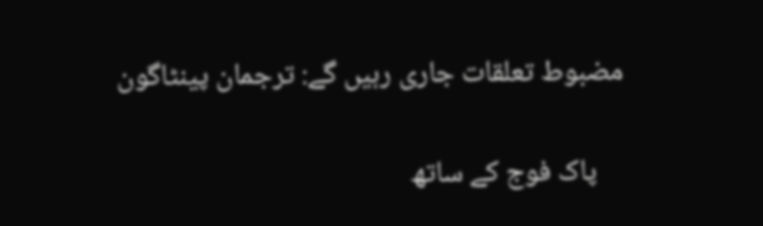مضبوط تعلقات جاری رہیں گے: ترجمان پینٹاگون

    پاک فوج کے ساتھ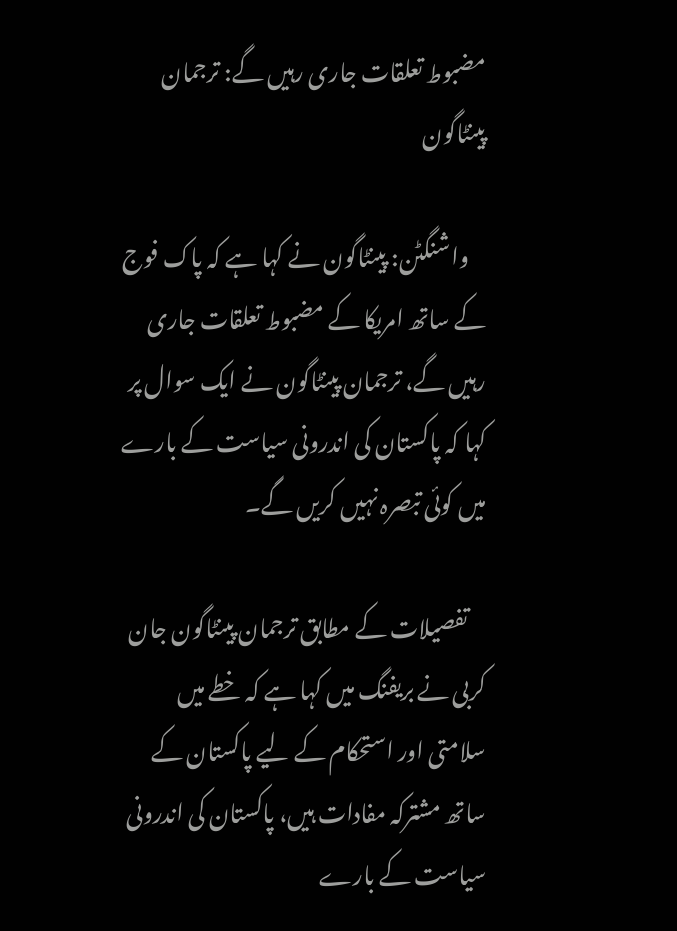مضبوط تعلقات جاری رہیں گے: ترجمان پینٹاگون

    واشنگٹن: پینٹاگون نے کہا ہے کہ پاک فوج کے ساتھ امریکا کے مضبوط تعلقات جاری رہیں گے، ترجمان پینٹاگون نے ایک سوال پر کہا کہ پاکستان کی اندرونی سیاست کے بارے میں کوئی تبصرہ نہیں کریں گے۔

    تفصیلات کے مطابق ترجمان پینٹاگون جان کربی نے بریفنگ میں کہا ہے کہ خطے میں سلامتی اور استحکام کے لیے پاکستان کے ساتھ مشترکہ مفادات ہیں، پاکستان کی اندرونی سیاست کے بارے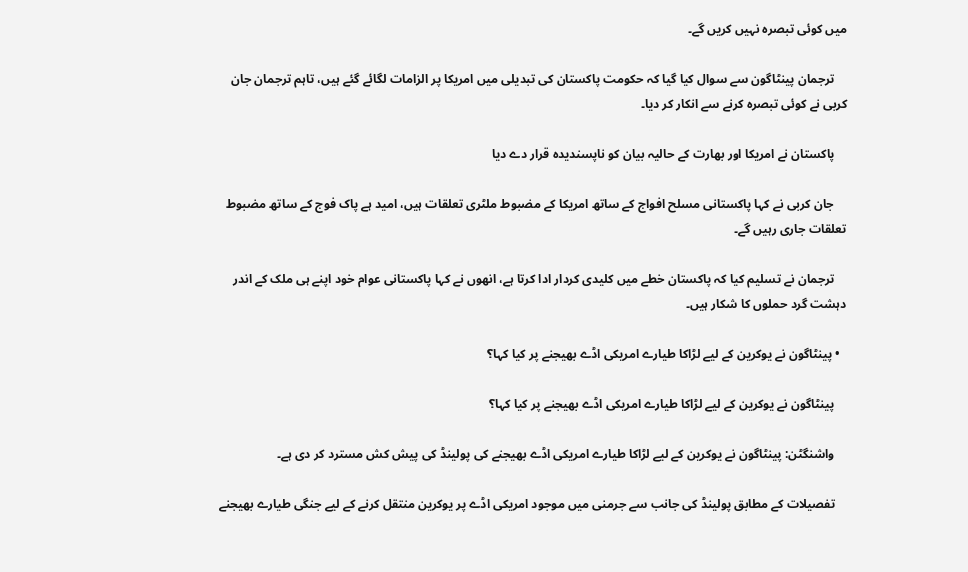میں کوئی تبصرہ نہیں کریں گے۔

    ترجمان پینٹاگون سے سوال کیا گیا کہ حکومت پاکستان کی تبدیلی میں امریکا پر الزامات لگائے گئے ہیں، تاہم ترجمان جان کربی نے کوئی تبصرہ کرنے سے انکار کر دیا۔

    پاکستان نے امریکا اور بھارت کے حالیہ بیان کو ناپسندیدہ قرار دے دیا

    جان کربی نے کہا پاکستانی مسلح افواج کے ساتھ امریکا کے مضبوط ملٹری تعلقات ہیں، امید ہے پاک فوج کے ساتھ مضبوط تعلقات جاری رہیں گے۔

    ترجمان نے تسلیم کیا کہ پاکستان خطے میں کلیدی کردار ادا کرتا ہے، انھوں نے کہا پاکستانی عوام خود اپنے ہی ملک کے اندر دہشت گرد حملوں کا شکار ہیں۔

  • پینٹاگون نے یوکرین کے لیے لڑاکا طیارے امریکی اڈے بھیجنے پر کیا کہا؟

    پینٹاگون نے یوکرین کے لیے لڑاکا طیارے امریکی اڈے بھیجنے پر کیا کہا؟

    واشنگٹن: پینٹاگون نے یوکرین کے لیے لڑاکا طیارے امریکی اڈے بھیجنے کی پولینڈ کی پیش کش مسترد کر دی ہے۔

    تفصیلات کے مطابق پولینڈ کی جانب سے جرمنی میں موجود امریکی اڈے پر یوکرین منتقل کرنے کے لیے جنگی طیارے بھیجنے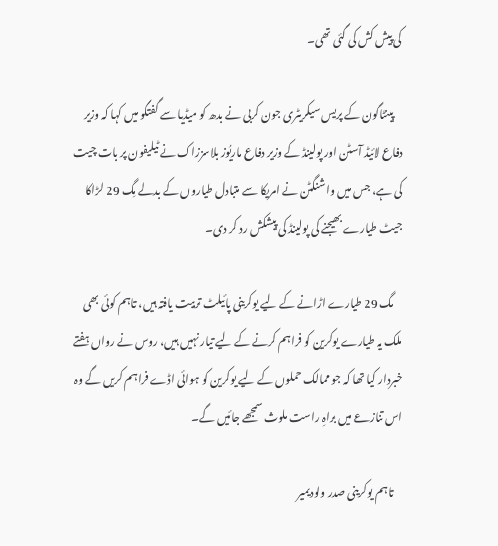کی پیش کش کی گئی تھی۔

    پینٹاگون کے پریس سیکریٹری جون کربی نے بدھ کو میڈیا سے گفتگو میں کہا کہ وزیر دفاع لائیڈ آسٹن اور پولینڈ کے وزیر دفاع ماریُوز بلاسززاک نے ٹیلیفون پر بات چیت کی ہے، جس میں واشنگٹن نے امریکا سے متبادل طیاروں کے بدلے مِگ 29 لڑاکا جیٹ طیارے بھیجنے کی پولینڈ کی پیشکش رد کر دی۔

    مگ 29 طیارے اڑانے کے لیے یوکرینی پائیلٹ تربیت یافتہ ہیں، تاہم کوئی بھی ملک یہ طیارے یوکرین کو فراہم کرنے کے لیے تیار نہیں ہیں، روس نے رواں ہفتے خبردار کیا تھا کہ جو ممالک حملوں کے لیے یوکرین کو ہوائی اڈے فراہم کریں گے وہ اس تنازعے میں براہِ راست ملوث سمجھے جائیں گے۔

    تاہم یوکرینی صدر ولودیمیر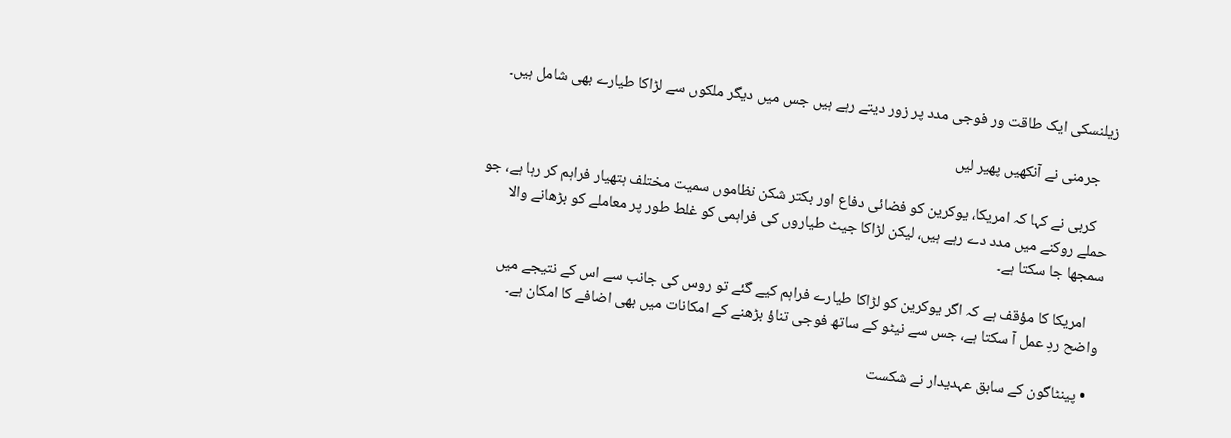زیلنسکی ایک طاقت ور فوجی مدد پر زور دیتے رہے ہیں جس میں دیگر ملکوں سے لڑاکا طیارے بھی شامل ہیں۔

    جرمنی نے آنکھیں پھیر لیں

    کربی نے کہا کہ امریکا، یوکرین کو فضائی دفاع اور بکتر شکن نظاموں سمیت مختلف ہتھیار فراہم کر رہا ہے، جو حملے روکنے میں مدد دے رہے ہیں، لیکن لڑاکا جیٹ طیاروں کی فراہمی کو غلط طور پر معاملے کو بڑھانے والا سمجھا جا سکتا ہے۔

    امریکا کا مؤقف ہے کہ اگر یوکرین کو لڑاکا طیارے فراہم کیے گئے تو روس کی جانب سے اس کے نتیجے میں واضح ردِ عمل آ سکتا ہے، جس سے نیٹو کے ساتھ فوجی تناؤ بڑھنے کے امکانات میں بھی اضافے کا امکان ہے۔

  • پینٹاگون کے سابق عہدیدار نے شکست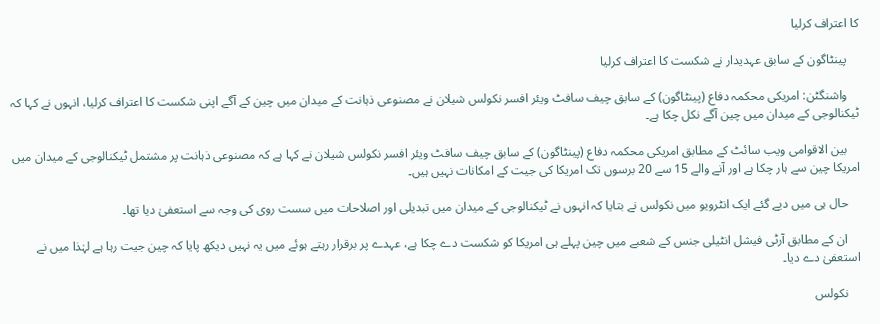کا اعتراف کرلیا

    پینٹاگون کے سابق عہدیدار نے شکست کا اعتراف کرلیا

    واشنگٹن: امریکی محکمہ دفاع (پینٹاگون) کے سابق چیف سافٹ ویئر افسر نکولس شیلان نے مصنوعی ذہانت کے میدان میں چین کے آگے اپنی شکست کا اعتراف کرلیا، انہوں نے کہا کہ ٹیکنالوجی کے میدان میں چین آگے نکل چکا ہے۔

    بین الاقوامی ویب سائٹ کے مطابق امریکی محکمہ دفاع (پینٹاگون) کے سابق چیف سافٹ ویئر افسر نکولس شیلان نے کہا ہے کہ مصنوعی ذہانت پر مشتمل ٹیکنالوجی کے میدان میں امریکا چین سے ہار چکا ہے اور آنے والے 15 سے 20 برسوں تک امریکا کی جیت کے امکانات نہیں ہیں۔

    حال ہی میں دیے گئے ایک انٹرویو میں نکولس نے بتایا کہ انہوں نے ٹیکنالوجی کے میدان میں تبدیلی اور اصلاحات میں سست روی کی وجہ سے استعفیٰ دیا تھا۔

    ان کے مطابق آرٹی فیشل انٹیلی جنس کے شعبے میں چین پہلے ہی امریکا کو شکست دے چکا ہے، عہدے پر برقرار رہتے ہوئے میں یہ نہیں دیکھ پایا کہ چین جیت رہا ہے لہٰذا میں نے استعفیٰ دے دیا۔

    نکولس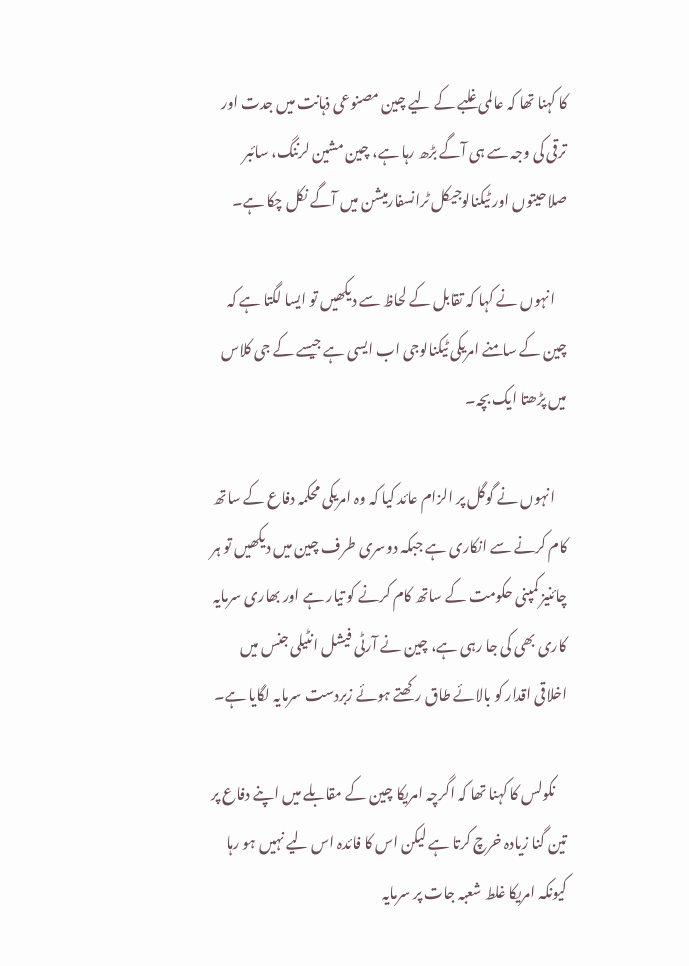کا کہنا تھا کہ عالمی غلبے کے لیے چین مصنوعی ذہانت میں جدت اور ترقی کی وجہ سے ہی آگے بڑھ رہا ہے، چین مشین لرننگ، سائبر صلاحیتوں اور ٹیکنالوجیکل ٹرانسفارمیشن میں آگے نکل چکا ہے۔

    انہوں نے کہا کہ تقابل کے لحاظ سے دیکھیں تو ایسا لگتا ہے کہ چین کے سامنے امریکی ٹیکنالوجی اب ایسی ہے جیسے کے جی کلاس میں پڑھتا ایک بچہ۔

    انہوں نے گوگل پر الزام عائد کیا کہ وہ امریکی محکمہ دفاع کے ساتھ کام کرنے سے انکاری ہے جبکہ دوسری طرف چین میں دیکھیں تو ہر چائنیز کمپنی حکومت کے ساتھ کام کرنے کو تیار ہے اور بھاری سرمایہ کاری بھی کی جا رہی ہے، چین نے آرٹی فیشل انٹیلی جنس میں اخلاقی اقدار کو بالائے طاق رکھتے ہوئے زبردست سرمایہ لگایا ہے۔

    نکولس کا کہنا تھا کہ اگرچہ امریکا چین کے مقابلے میں اپنے دفاع پر تین گنا زیادہ خرچ کرتا ہے لیکن اس کا فائدہ اس لیے نہیں ہو رہا کیونکہ امریکا غلط شعبہ جات پر سرمایہ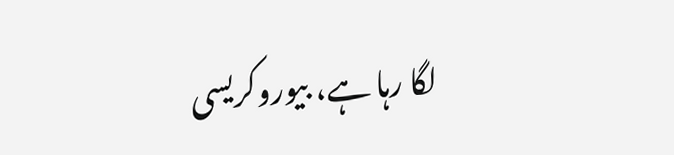لگا رہا ہے، بیوروکریسی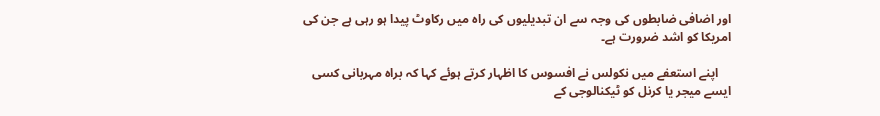اور اضافی ضابطوں کی وجہ سے ان تبدیلیوں کی راہ میں رکاوٹ پیدا ہو رہی ہے جن کی امریکا کو اشد ضرورت ہے۔

    اپنے استعفے میں نکولس نے افسوس کا اظہار کرتے ہوئے کہا کہ براہ مہربانی کسی ایسے میجر یا کرنل کو ٹیکنالوجی کے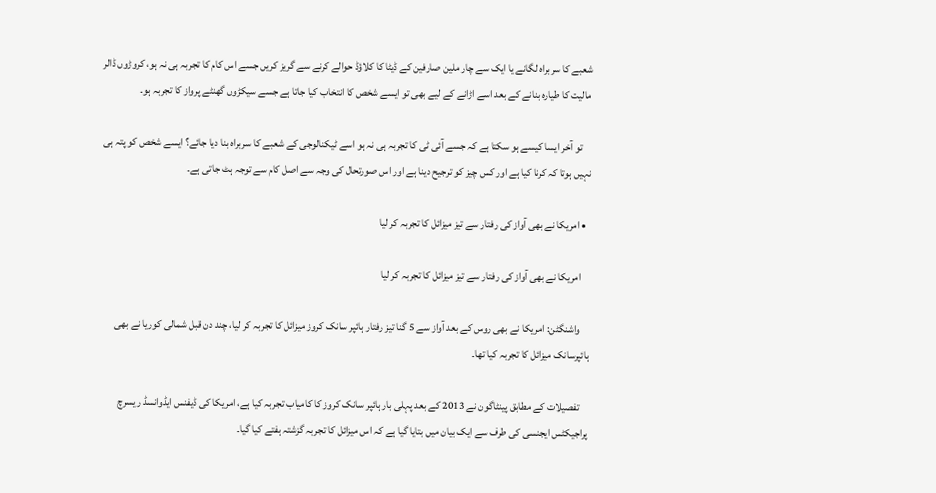شعبے کا سربراہ لگانے یا ایک سے چار ملین صارفین کے ڈیٹا کا کلاؤڈ حوالے کرنے سے گریز کریں جسے اس کام کا تجربہ ہی نہ ہو، کروڑوں ڈالر مالیت کا طیارہ بنانے کے بعد اسے اڑانے کے لیے بھی تو ایسے شخص کا انتخاب کیا جاتا ہے جسے سیکڑوں گھنٹے پرواز کا تجربہ ہو۔

    تو آخر ایسا کیسے ہو سکتا ہے کہ جسے آئی ٹی کا تجربہ ہی نہ ہو اسے ٹیکنالوجی کے شعبے کا سربراہ بنا دیا جائے؟ ایسے شخص کو پتہ ہی نہیں ہوتا کہ کرنا کیا ہے اور کس چیز کو ترجیح دینا ہے اور اس صورتحال کی وجہ سے اصل کام سے توجہ ہٹ جاتی ہے۔

  • امریکا نے بھی آواز کی رفتار سے تیز میزائل کا تجربہ کر لیا

    امریکا نے بھی آواز کی رفتار سے تیز میزائل کا تجربہ کر لیا

    واشنگٹن: امریکا نے بھی روس کے بعد آواز سے 5 گنا تیز رفتار ہائپر سانک کروز میزائل کا تجربہ کر لیا، چند دن قبل شمالی کوریا نے بھی ہائپرسانک میزائل کا تجربہ کیا تھا۔

    تفصیلات کے مطابق پینٹاگون نے 2013 کے بعد پہلی بار ہائپر سانک کروز کا کامیاب تجربہ کیا ہے، امریکا کی ڈیفنس ایڈوانسڈ ریسرچ پراجیکٹس ایجنسی کی طرف سے ایک بیان میں بتایا گیا ہے کہ اس میزائل کا تجربہ گزشتہ ہفتے کیا گیا۔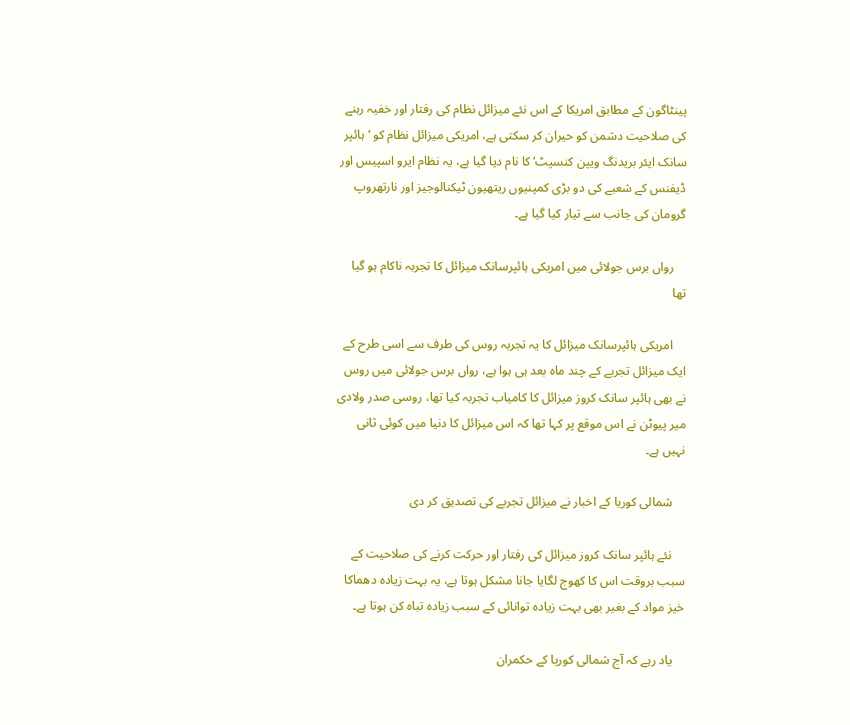پینٹاگون کے مطابق امریکا کے اس نئے میزائل نظام کی رفتار اور خفیہ رہنے کی صلاحیت دشمن کو حیران کر سکتی ہے، امریکی میزائل نظام کو ‘ہائپر سانک ایئر بریدنگ ویپن کنسپٹ‘ کا نام دیا گیا ہے، یہ نظام ایرو اسپیس اور ڈیفنس کے شعبے کی دو بڑی کمپنیوں ریتھیون ٹیکنالوجیز اور نارتھروپ گرومان کی جانب سے تیار کیا گیا ہے۔

    رواں برس جولائی میں امریکی ہائپرسانک میزائل کا تجربہ ناکام ہو گیا تھا

    امریکی ہائپرسانک میزائل کا یہ تجربہ روس کی طرف سے اسی طرح کے ایک میزائل تجربے کے چند ماہ بعد ہی ہوا ہے، رواں برس جولائی میں روس نے بھی ہائپر سانک کروز میزائل کا کامیاب تجربہ کیا تھا، روسی صدر ولادی میر پیوٹن نے اس موقع پر کہا تھا کہ اس میزائل کا دنیا میں کوئی ثانی نہیں ہے۔

    شمالی کوریا کے اخبار نے میزائل تجربے کی تصدیق کر دی

    نئے ہائپر سانک کروز میزائل کی رفتار اور حرکت کرنے کی صلاحیت کے سبب بروقت اس کا کھوج لگایا جانا مشکل ہوتا ہے، یہ بہت زیادہ دھماکا خیز مواد کے بغیر بھی بہت زیادہ توانائی کے سبب زیادہ تباہ کن ہوتا ہے۔

    یاد رہے کہ آج شمالی کوریا کے حکمران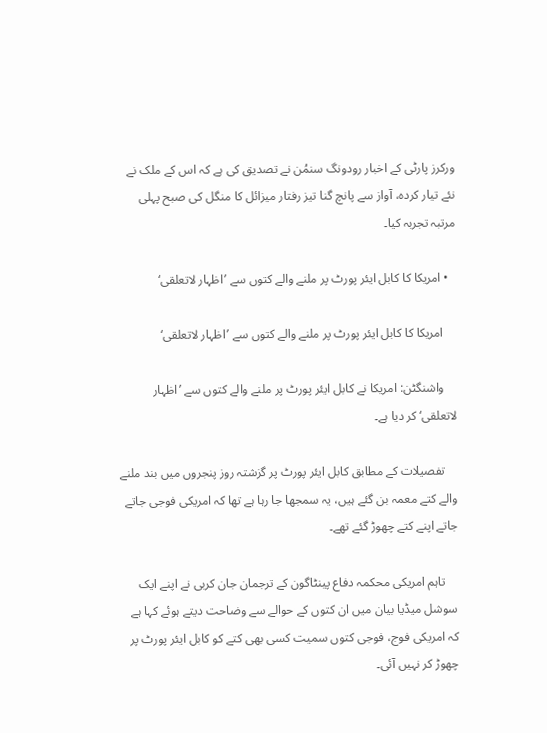ورکرز پارٹی کے اخبار رودونگ سنمُن نے تصدیق کی ہے کہ اس کے ملک نے نئے تیار کردہ، آواز سے پانچ گنا تیز رفتار میزائل کا منگل کی صبح پہلی مرتبہ تجربہ کیا۔

  • امریکا کا کابل ایئر پورٹ پر ملنے والے کتوں سے ’اظہار لاتعلقی‘

    امریکا کا کابل ایئر پورٹ پر ملنے والے کتوں سے ’اظہار لاتعلقی‘

    واشنگٹن: امریکا نے کابل ایئر پورٹ پر ملنے والے کتوں سے ’اظہار لاتعلقی‘ کر دیا ہے۔

    تفصیلات کے مطابق کابل ایئر پورٹ پر گزشتہ روز پنجروں میں بند ملنے والے کتے معمہ بن گئے ہیں، یہ سمجھا جا رہا ہے تھا کہ امریکی فوجی جاتے جاتے اپنے کتے چھوڑ گئے تھے۔

    تاہم امریکی محکمہ دفاع پینٹاگون کے ترجمان جان کربی نے اپنے ایک سوشل میڈیا بیان میں ان کتوں کے حوالے سے وضاحت دیتے ہوئے کہا ہے کہ امریکی فوج، فوجی کتوں سمیت کسی بھی کتے کو کابل ایئر پورٹ پر چھوڑ کر نہیں آئی۔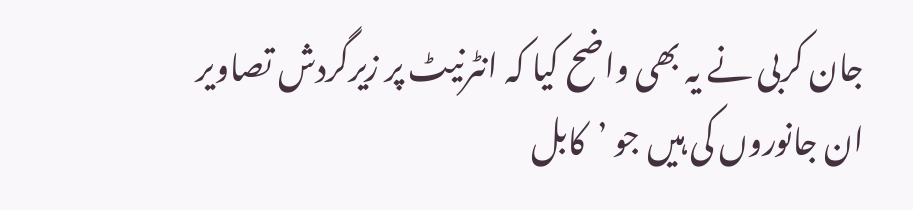جان کربی نے یہ بھی واضح کیا کہ انٹرنیٹ پر زیرگردش تصاویر ان جانوروں کی ہیں جو ’کابل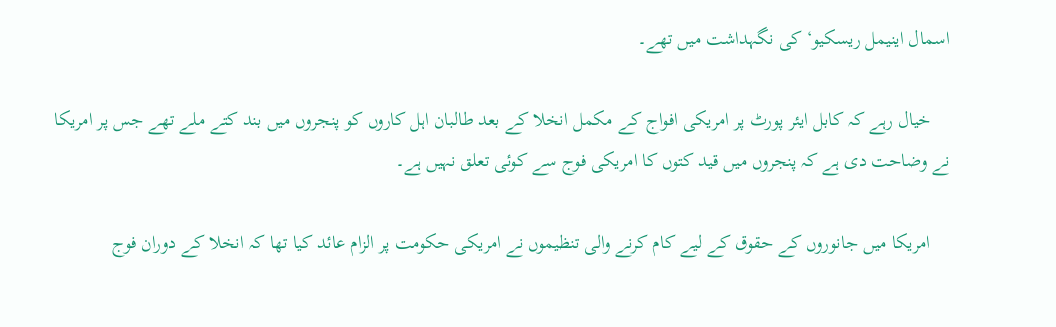اسمال اینیمل ریسکیو‘ کی نگہداشت میں تھے۔

    خیال رہے کہ کابل ایئر پورٹ پر امریکی افواج کے مکمل انخلا کے بعد طالبان اہل کاروں کو پنجروں میں بند کتے ملے تھے جس پر امریکا نے وضاحت دی ہے کہ پنجروں میں قید کتوں کا امریکی فوج سے کوئی تعلق نہیں ہے۔

    امریکا میں جانوروں کے حقوق کے لیے کام کرنے والی تنظیموں نے امریکی حکومت پر الزام عائد کیا تھا کہ انخلا کے دوران فوج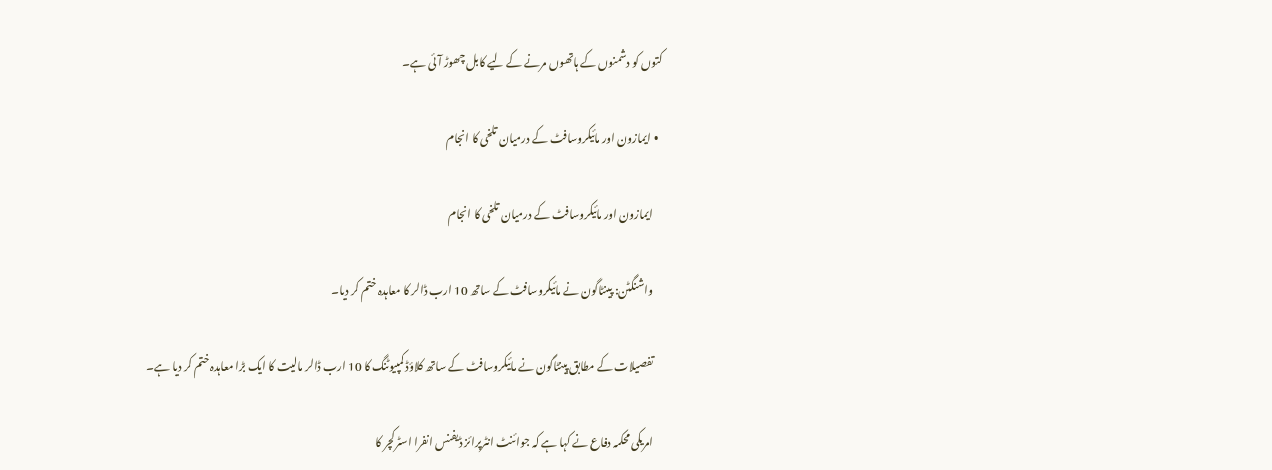کتوں کو دشمنوں کے ہاتھوں مرنے کے لیے کابل چھوڑ آئی ہے۔

  • ایمازون اور مائیکروسافٹ کے درمیان تلخی کا انجام

    ایمازون اور مائیکروسافٹ کے درمیان تلخی کا انجام

    واشنگٹن: پینٹاگون نے مائیکروسافٹ کے ساتھ 10 ارب ڈالر کا معاہدہ ختم کر دیا۔

    تفصیلات کے مطابق پینٹاگون نے مائیکروسافٹ کے ساتھ کلاؤڈ کمپیوٹنگ کا 10 ارب ڈالر مالیت کا ایک بڑا معاہدہ ختم کر دیا ہے۔

    امریکی محکمہ دفاع نے کہا ہے کہ جوائنٹ انٹرپرائز ڈیفنس انفرا اسٹرکچر کا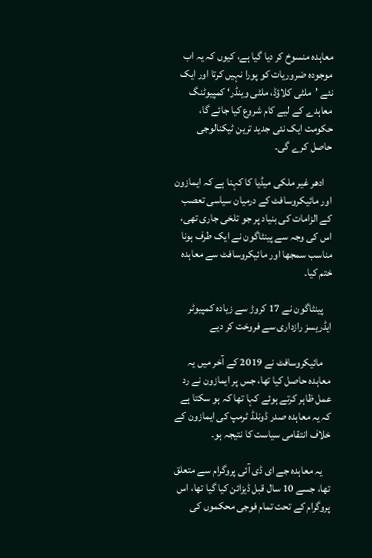معاہدہ منسوخ کر دیا گیا ہے، کیوں کہ یہ اب موجودہ ضروریات کو پورا نہیں کرتا اور ایک نئے ’ملٹی کلاؤڈ، ملٹی وینڈر‘ کمپیوٹنگ معاہدے کے لیے کام شروع کیا جائے گا، حکومت ایک نئی جدید ترین ٹیکنالوجی حاصل کرے گی۔

    ادھر غیر ملکی میڈیا کا کہنا ہے کہ ایمازون اور مائیکروسافٹ کے درمیان سیاسی تعصب کے الزامات کی بنیاد پر جو تلخی جاری تھی، اس کی وجہ سے پینٹاگون نے ایک طرف ہونا مناسب سمجھا اور مائیکروسافٹ سے معاہدہ ختم کیا۔

    پینٹاگون نے 17 کروڑ سے زیادہ کمپیوٹر ایڈریسز رازداری سے فروخت کر دیے

    مائیکروسافٹ نے 2019 کے آخر میں یہ معاہدہ حاصل کیا تھا، جس پر ایمازون نے رد عمل ظاہر کرتے ہوئے کہا تھا کہ ہو سکتا ہے کہ یہ معاہدہ صدر ڈونلڈ ٹرمپ کی ایمازون کے خلاف انتقامی سیاست کا نتیجہ ہو۔

    یہ معاہدہ جے ای ڈی آئی پروگرام سے متعلق تھا، جسے 10 سال قبل ڈیزائن کیا گیا تھا، اس پروگرام کے تحت تمام فوجی محکموں کی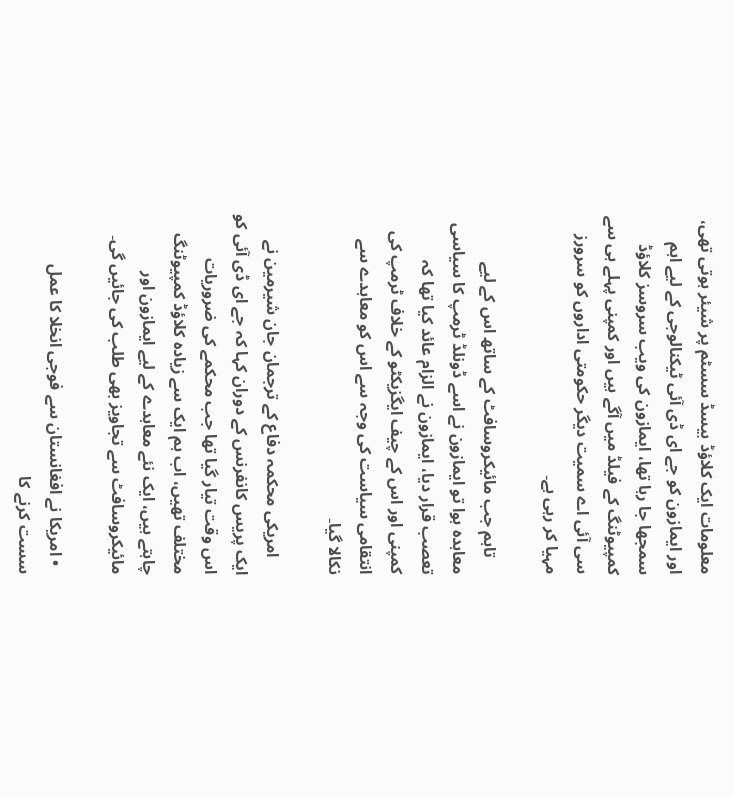معلومات ایک کلاؤڈ بیسڈ سسٹم پر شیئر ہوتی تھی، اور ایمازون کو جے ای ڈی آئی ٹیکنالوجی کے لیے اہم سمجھا جا رہا تھا، ایمازون کی ویب سروسز کلاؤڈ کمپیوٹنگ کے فیلڈ میں آگے ہیں اور کمپنی پہلے ہی سے سی آئی اے سمیت دیگر حکومتی اداروں کو سرورز مہیا کر رہی ہے۔

    تاہم جب مائیکروسافٹ کے ساتھ اس کے لیے معاہدہ ہوا تو ایمازون نے اسے ڈونلڈ ٹرمپ کا سیاسی تعصب قرار دیا، ایمازون نے الزام عائد کیا تھا کہ کمپنی اور اس کے چیف ایگزیکٹو کے خلاف ٹرمپ کی انتقامی سیاست کی وجہ سے اس کو معاہدے سے نکالا گیا۔

    امریکی محکمہ دفاع کے ترجمان جان شیرمین نے ایک پریس کانفرنس کے دوران کہا کہ جے ای ڈی آئی کو اس وقت تیار گیا تھا جب محکمے کی ضروریات مختلف تھیں، اب ہم ایک سے زیادہ کلاؤڈ کمپیوٹنگ چاہتے ہیں، ایک نئے معاہدے کے لیے ایمازون اور مائیکروسافٹ سے تجاویز بھی طلب کی جائیں گی۔

  • امریکا نے افغانستان سے فوجی انخلا کا عمل سست کرنے کا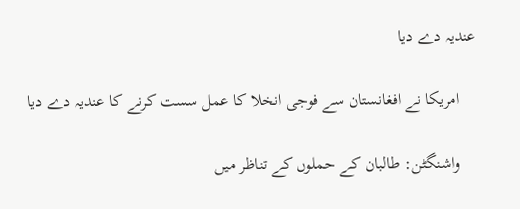عندیہ دے دیا

    امریکا نے افغانستان سے فوجی انخلا کا عمل سست کرنے کا عندیہ دے دیا

    واشنگٹن: طالبان کے حملوں کے تناظر میں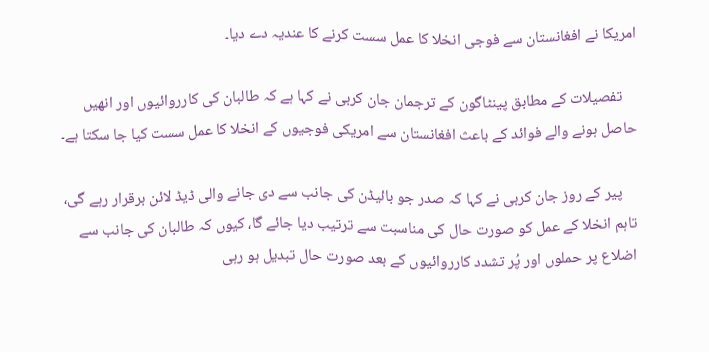امریکا نے افغانستان سے فوجی انخلا کا عمل سست کرنے کا عندیہ دے دیا۔

    تفصیلات کے مطابق پینٹاگون کے ترجمان جان کربی نے کہا ہے کہ طالبان کی کارروائیوں اور انھیں حاصل ہونے والے فوائد کے باعث افغانستان سے امریکی فوجیوں کے انخلا کا عمل سست کیا جا سکتا ہے۔

    پیر کے روز جان کربی نے کہا کہ صدر جو بائیڈن کی جانب سے دی جانے والی ڈیڈ لائن برقرار رہے گی، تاہم انخلا کے عمل کو صورت حال کی مناسبت سے ترتیب دیا جائے گا، کیوں کہ طالبان کی جانب سے اضلاع پر حملوں اور پُر تشدد کارروائیوں کے بعد صورت حال تبدیل ہو رہی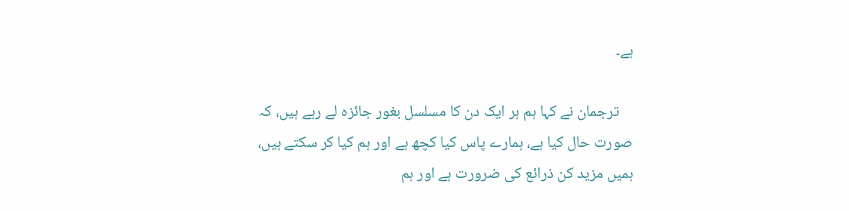ہے۔

    ترجمان نے کہا ہم ہر ایک دن کا مسلسل بغور جائزہ لے رہے ہیں، کہ صورت حال کیا ہے، ہمارے پاس کیا کچھ ہے اور ہم کیا کر سکتے ہیں، ہمیں مزید کن ذرائع کی ضرورت ہے اور ہم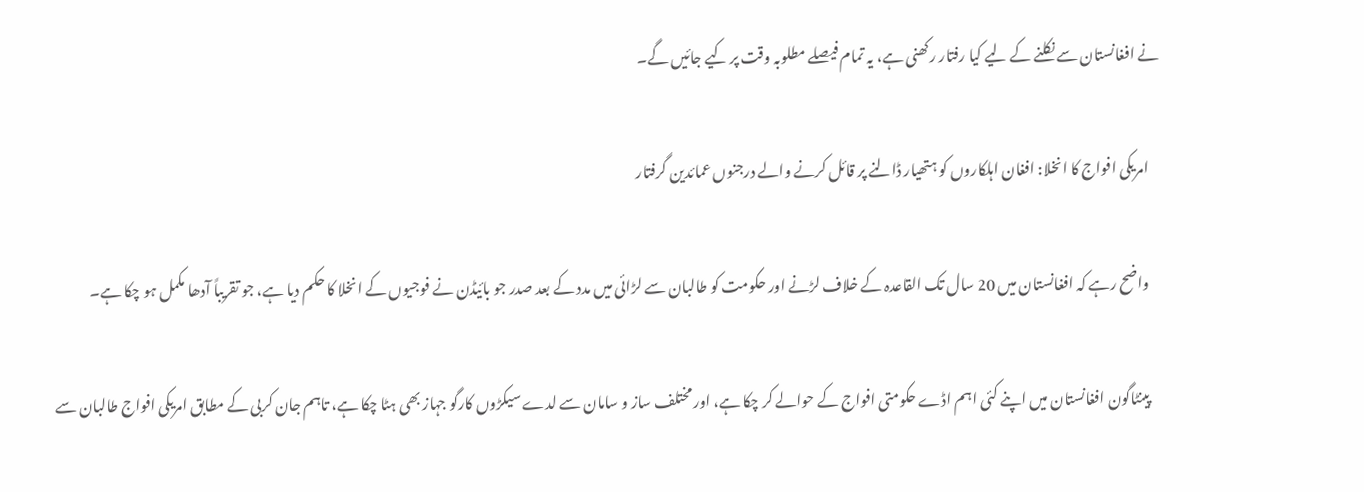نے افغانستان سے نکلنے کے لیے کیا رفتار رکھنی ہے، یہ تمام فیصلے مطلوبہ وقت پر کیے جائیں گے۔

    امریکی افواج کا انخلا: افغان اہلکاروں کو ہتھیار ڈالنے پر قائل کرنے والے درجنوں عمائدین گرفتار

    واضح رہے کہ افغانستان میں 20 سال تک القاعدہ کے خلاف لڑنے اور حکومت کو طالبان سے لڑائی میں مدد کے بعد صدر جو بائیڈن نے فوجیوں کے انخلا کا حکم دیا ہے، جو تقریباً آدھا مکمل ہو چکا ہے۔

    پینٹاگون افغانستان میں اپنے کئی اہم اڈے حکومتی افواج کے حوالے کر چکا ہے، اور مختلف ساز و سامان سے لدے سیکڑوں کارگو جہاز بھی ہٹا چکا ہے، تاہم جان کربی کے مطابق امریکی افواج طالبان سے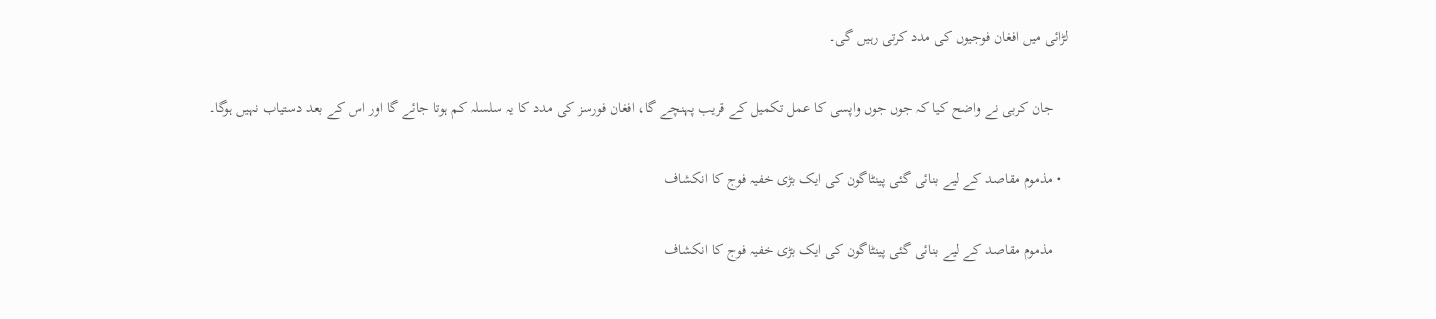لڑائی میں افغان فوجیوں کی مدد کرتی رہیں گی۔

    جان کربی نے واضح کیا کہ جوں جوں واپسی کا عمل تکمیل کے قریب پہنچے گا، افغان فورسز کی مدد کا یہ سلسلہ کم ہوتا جائے گا اور اس کے بعد دستیاب نہیں ہوگا۔

  • مذموم مقاصد کے لیے بنائی گئی پینٹاگون کی ایک بڑی خفیہ فوج کا انکشاف

    مذموم مقاصد کے لیے بنائی گئی پینٹاگون کی ایک بڑی خفیہ فوج کا انکشاف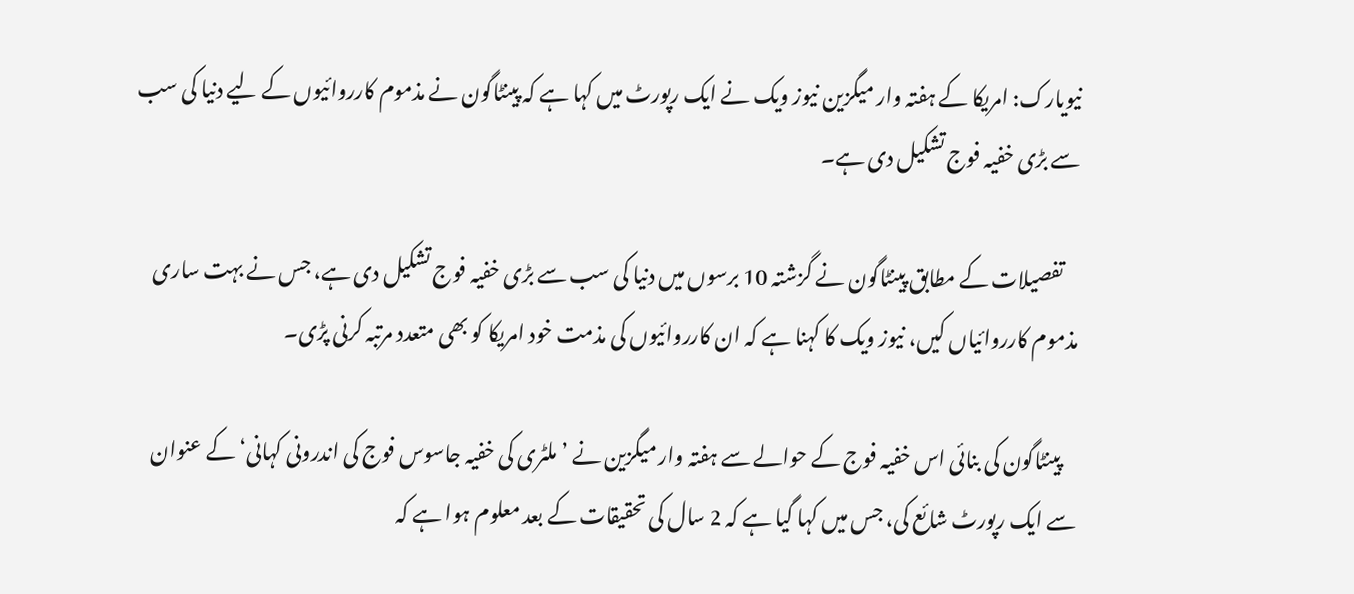نیویارک: امریکا کے ہفتہ وار میگزین نیوز ویک نے ایک رپورٹ میں کہا ہے کہ پینٹاگون نے مذموم کارروائیوں کے لیے دنیا کی سب سے بڑی خفیہ فوج تشکیل دی ہے۔

    تفصیلات کے مطابق پینٹاگون نے گزشتہ 10 برسوں میں دنیا کی سب سے بڑی خفیہ فوج تشکیل دی ہے، جس نے بہت ساری مذموم کارروائیاں کیں، نیوز ویک کا کہنا ہے کہ ان کارروائیوں کی مذمت خود امریکا کو بھی متعدد مرتبہ کرنی پڑی۔

    پینٹاگون کی بنائی اس خفیہ فوج کے حوالے سے ہفتہ وار میگزین نے ’ملٹری کی خفیہ جاسوس فوج کی اندرونی کہانی‘ کے عنوان سے ایک رپورٹ شائع کی، جس میں کہا گیا ہے کہ 2 سال کی تحقیقات کے بعد معلوم ہوا ہے کہ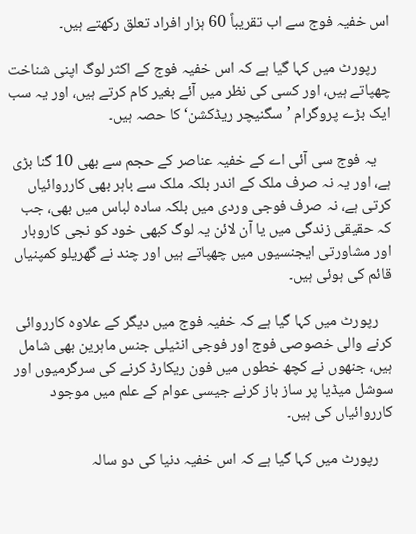اس خفیہ فوج سے اب تقریباً 60 ہزار افراد تعلق رکھتے ہیں۔

    رپورٹ میں کہا گیا ہے کہ اس خفیہ فوج کے اکثر لوگ اپنی شناخت چھپاتے ہیں، اور کسی کی نظر میں آئے بغیر کام کرتے ہیں، اور یہ سب ایک بڑے پروگرام ’سگنیچر ریڈکشن‘ کا حصہ ہیں۔

    یہ فوج سی آئی اے کے خفیہ عناصر کے حجم سے بھی 10 گنا بڑی ہے، اور یہ نہ صرف ملک کے اندر بلکہ ملک سے باہر بھی کارروائیاں کرتی ہے، نہ صرف فوجی وردی میں بلکہ سادہ لباس میں بھی، جب کہ حقیقی زندگی میں یا آن لائن یہ لوگ کبھی خود کو نجی کاروبار اور مشاورتی ایجنسیوں میں چھپاتے ہیں اور چند نے گھریلو کمپنیاں قائم کی ہوئی ہیں۔

    رپورٹ میں کہا گیا ہے کہ خفیہ فوج میں دیگر کے علاوہ کارروائی کرنے والی خصوصی فوج اور فوجی انٹیلی جنس ماہرین بھی شامل ہیں، جنھوں نے کچھ خطوں میں فون ریکارڈ کرنے کی سرگرمیوں اور سوشل میڈیا پر ساز باز کرنے جیسی عوام کے علم میں موجود کارروائیاں کی ہیں۔

    رپورٹ میں کہا گیا ہے کہ اس خفیہ دنیا کی دو سالہ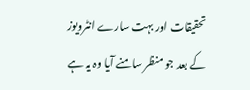تحقیقات اور بہت سارے انٹرویوز کے بعد جو منظر سامنے آیا وہ یہ ہے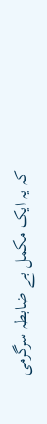کہ یہ ایک مکمل بے ضابطہ سرگرمی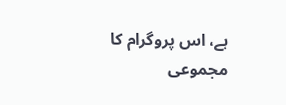ہے، اس پروگرام کا مجموعی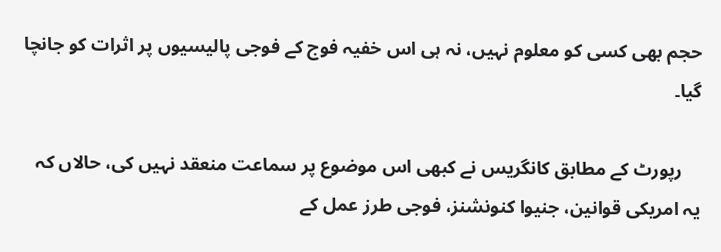حجم بھی کسی کو معلوم نہیں، نہ ہی اس خفیہ فوج کے فوجی پالیسیوں پر اثرات کو جانچا گیا۔

    رپورٹ کے مطابق کانگریس نے کبھی اس موضوع پر سماعت منعقد نہیں کی، حالاں کہ یہ امریکی قوانین، جنیوا کنونشنز، فوجی طرز عمل کے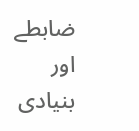ضابطے اور بنیادی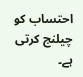احتساب کو چیلنج کرتی ہے۔